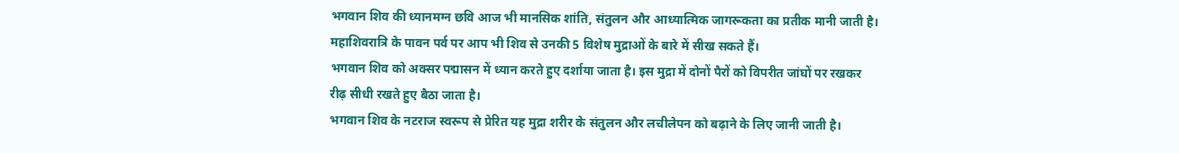भगवान शिव की ध्यानमग्न छवि आज भी मानसिक शांति, संतुलन और आध्यात्मिक जागरूकता का प्रतीक मानी जाती है। महाशिवरात्रि के पावन पर्व पर आप भी शिव से उनकी 5 विशेष मुद्राओं के बारे में सीख सकते हैं।
भगवान शिव को अक्सर पद्मासन में ध्यान करते हुए दर्शाया जाता है। इस मुद्रा में दोनों पैरों को विपरीत जांघों पर रखकर रीढ़ सीधी रखते हुए बैठा जाता है।
भगवान शिव के नटराज स्वरूप से प्रेरित यह मुद्रा शरीर के संतुलन और लचीलेपन को बढ़ाने के लिए जानी जाती है।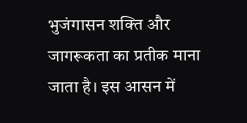भुजंगासन शक्ति और जागरूकता का प्रतीक माना जाता है। इस आसन में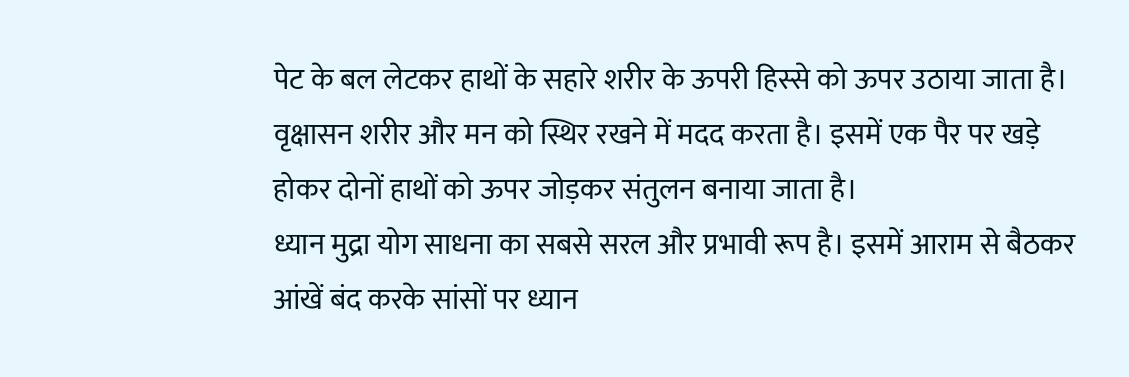पेट के बल लेटकर हाथों के सहारे शरीर के ऊपरी हिस्से को ऊपर उठाया जाता है।
वृक्षासन शरीर और मन को स्थिर रखने में मदद करता है। इसमें एक पैर पर खड़े होकर दोनों हाथों को ऊपर जोड़कर संतुलन बनाया जाता है।
ध्यान मुद्रा योग साधना का सबसे सरल और प्रभावी रूप है। इसमें आराम से बैठकर आंखें बंद करके सांसों पर ध्यान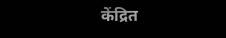केंद्रित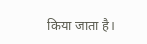किया जाता है।